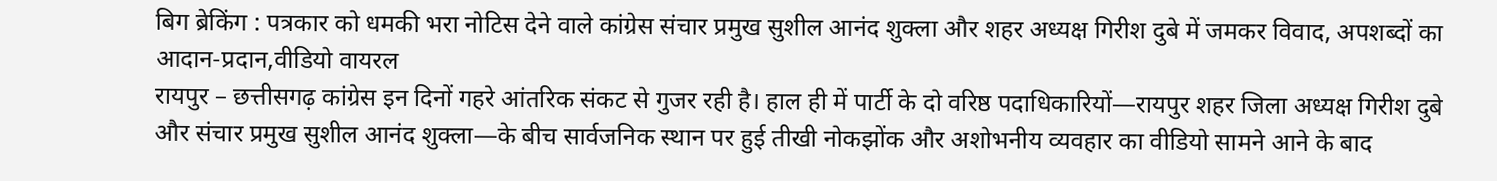बिग ब्रेकिंग : पत्रकार को धमकी भरा नोटिस देने वाले कांग्रेस संचार प्रमुख सुशील आनंद शुक्ला और शहर अध्यक्ष गिरीश दुबे में जमकर विवाद, अपशब्दों का आदान-प्रदान,वीडियो वायरल
रायपुर – छत्तीसगढ़ कांग्रेस इन दिनों गहरे आंतरिक संकट से गुजर रही है। हाल ही में पार्टी के दो वरिष्ठ पदाधिकारियों—रायपुर शहर जिला अध्यक्ष गिरीश दुबे और संचार प्रमुख सुशील आनंद शुक्ला—के बीच सार्वजनिक स्थान पर हुई तीखी नोकझोंक और अशोभनीय व्यवहार का वीडियो सामने आने के बाद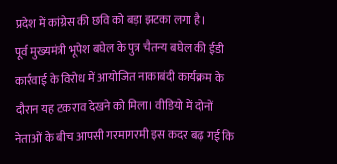प्रदेश में कांग्रेस की छवि को बड़ा झटका लगा है।
पूर्व मुख्यमंत्री भूपेश बघेल के पुत्र चैतन्य बघेल की ईडी कार्रवाई के विरोध में आयोजित नाकाबंदी कार्यक्रम के दौरान यह टकराव देखने को मिला। वीडियो में दोनों नेताओं के बीच आपसी गरमागरमी इस कदर बढ़ गई कि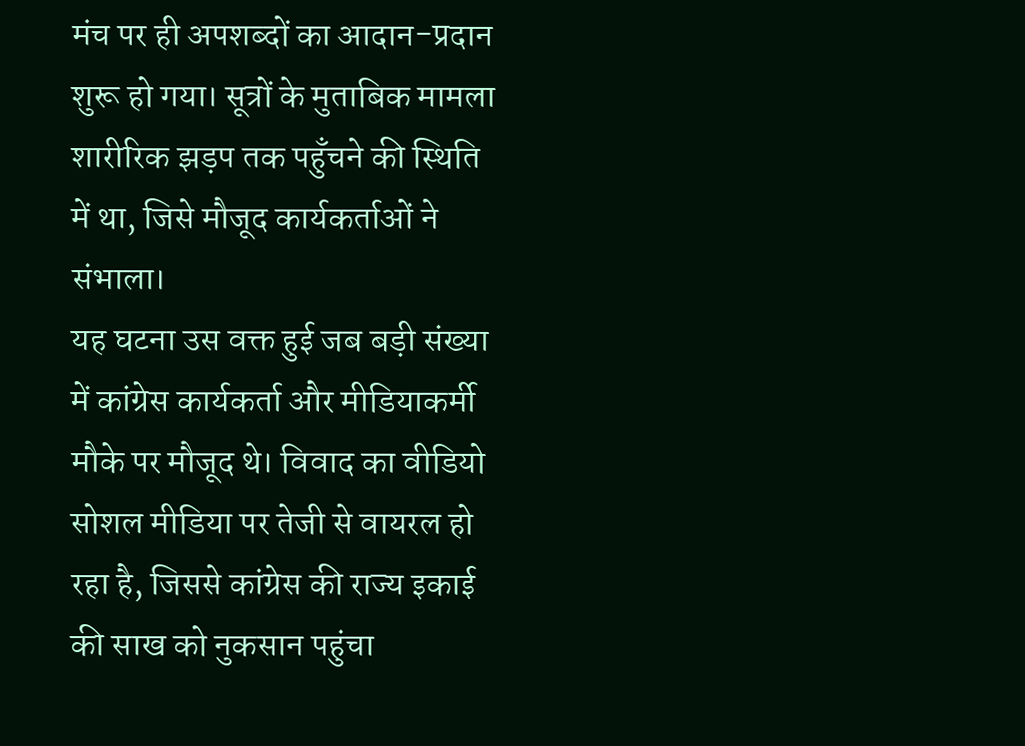मंच पर ही अपशब्दों का आदान-प्रदान शुरू हो गया। सूत्रों के मुताबिक मामला शारीरिक झड़प तक पहुँचने की स्थिति में था, जिसे मौजूद कार्यकर्ताओं ने संभाला।
यह घटना उस वक्त हुई जब बड़ी संख्या में कांग्रेस कार्यकर्ता और मीडियाकर्मी मौके पर मौजूद थे। विवाद का वीडियो सोशल मीडिया पर तेजी से वायरल हो रहा है, जिससे कांग्रेस की राज्य इकाई की साख को नुकसान पहुंचा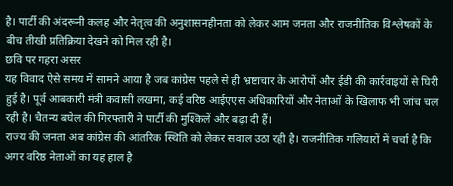है। पार्टी की अंदरूनी कलह और नेतृत्व की अनुशासनहीनता को लेकर आम जनता और राजनीतिक विश्लेषकों के बीच तीखी प्रतिक्रिया देखने को मिल रही है।
छवि पर गहरा असर
यह विवाद ऐसे समय में सामने आया है जब कांग्रेस पहले से ही भ्रष्टाचार के आरोपों और ईडी की कार्रवाइयों से घिरी हुई है। पूर्व आबकारी मंत्री कवासी लखमा, कई वरिष्ठ आईएएस अधिकारियों और नेताओं के खिलाफ भी जांच चल रही है। चैतन्य बघेल की गिरफ्तारी ने पार्टी की मुश्किलें और बढ़ा दी हैं।
राज्य की जनता अब कांग्रेस की आंतरिक स्थिति को लेकर सवाल उठा रही है। राजनीतिक गलियारों में चर्चा है कि अगर वरिष्ठ नेताओं का यह हाल है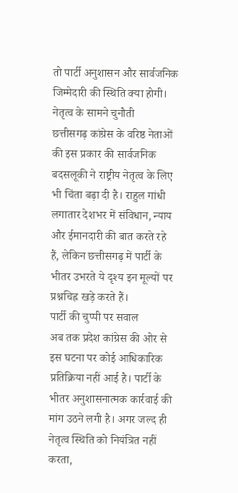तो पार्टी अनुशासन और सार्वजनिक जिम्मेदारी की स्थिति क्या होगी।
नेतृत्व के सामने चुनौती
छत्तीसगढ़ कांग्रेस के वरिष्ठ नेताओं की इस प्रकार की सार्वजनिक बदसलूकी ने राष्ट्रीय नेतृत्व के लिए भी चिंता बढ़ा दी है। राहुल गांधी लगातार देशभर में संविधान, न्याय और ईमानदारी की बात करते रहे हैं, लेकिन छत्तीसगढ़ में पार्टी के भीतर उभरते ये दृश्य इन मूल्यों पर प्रश्नचिह्न खड़े करते हैं।
पार्टी की चुप्पी पर सवाल
अब तक प्रदेश कांग्रेस की ओर से इस घटना पर कोई आधिकारिक प्रतिक्रिया नहीं आई है। पार्टी के भीतर अनुशासनात्मक कार्रवाई की मांग उठने लगी है। अगर जल्द ही नेतृत्व स्थिति को नियंत्रित नहीं करता,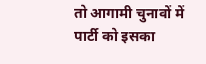तो आगामी चुनावों में पार्टी को इसका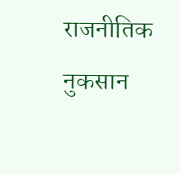राजनीतिक नुकसान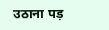उठाना पड़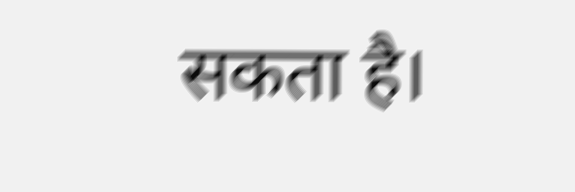सकता है।